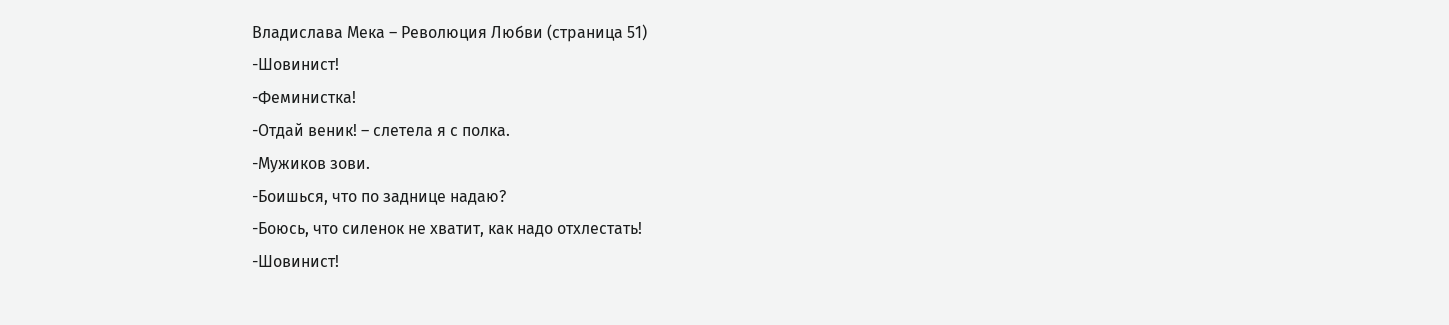Владислава Мека – Революция Любви (страница 51)
-Шовинист!
-Феминистка!
-Отдай веник! – слетела я с полка.
-Мужиков зови.
-Боишься, что по заднице надаю?
-Боюсь, что силенок не хватит, как надо отхлестать!
-Шовинист!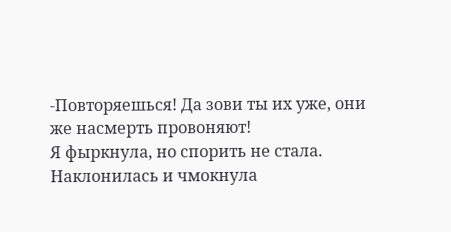-Повторяешься! Да зови ты их уже, они же насмерть провоняют!
Я фыркнула, но спорить не стала. Наклонилась и чмокнула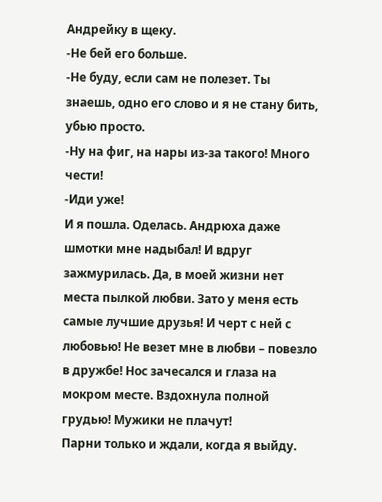Андрейку в щеку.
-Не бей его больше.
-Не буду, если сам не полезет. Ты знаешь, одно его слово и я не стану бить, убью просто.
-Ну на фиг, на нары из-за такого! Много чести!
-Иди уже!
И я пошла. Оделась. Андрюха даже шмотки мне надыбал! И вдруг зажмурилась. Да, в моей жизни нет места пылкой любви. Зато у меня есть самые лучшие друзья! И черт с ней с любовью! Не везет мне в любви – повезло в дружбе! Нос зачесался и глаза на мокром месте. Вздохнула полной грудью! Мужики не плачут!
Парни только и ждали, когда я выйду.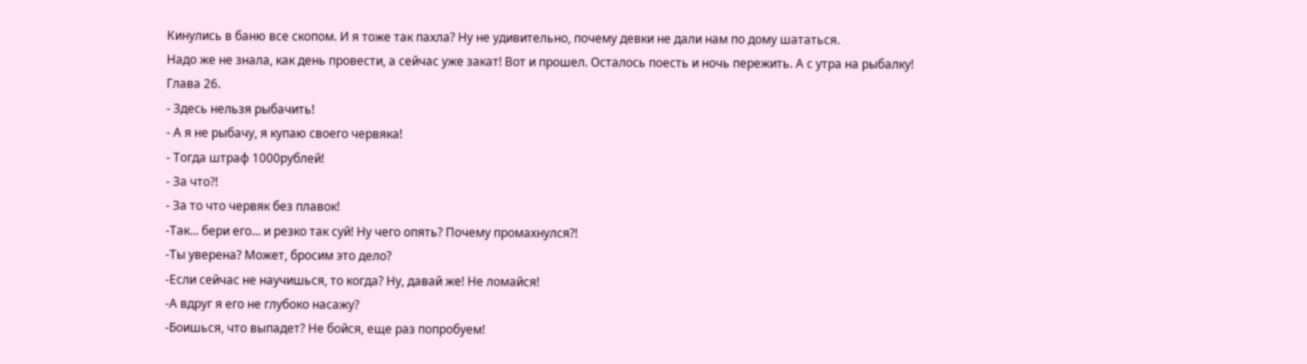Кинулись в баню все скопом. И я тоже так пахла? Ну не удивительно, почему девки не дали нам по дому шататься.
Надо же не знала, как день провести, а сейчас уже закат! Вот и прошел. Осталось поесть и ночь пережить. А с утра на рыбалку!
Глава 26.
- Здесь нельзя рыбачить!
- А я не рыбачу, я купаю своего червяка!
- Тогда штраф 1000рублей!
- За что?!
- За то что червяк без плавок!
-Так... бери его... и резко так суй! Ну чего опять? Почему промахнулся?!
-Ты уверена? Может, бросим это дело?
-Если сейчас не научишься, то когда? Ну, давай же! Не ломайся!
-А вдруг я его не глубоко насажу?
-Боишься, что выпадет? Не бойся, еще раз попробуем!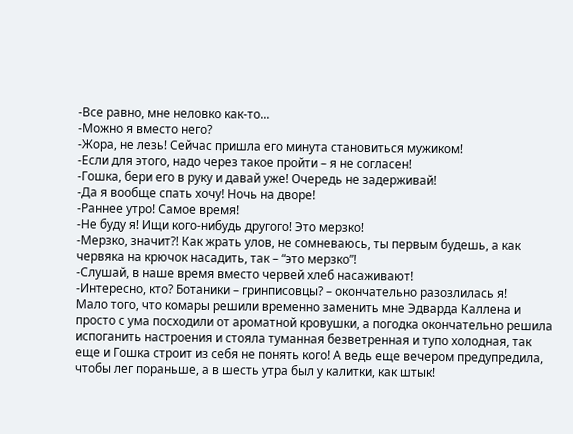-Все равно, мне неловко как-то...
-Можно я вместо него?
-Жора, не лезь! Сейчас пришла его минута становиться мужиком!
-Если для этого, надо через такое пройти – я не согласен!
-Гошка, бери его в руку и давай уже! Очередь не задерживай!
-Да я вообще спать хочу! Ночь на дворе!
-Раннее утро! Самое время!
-Не буду я! Ищи кого-нибудь другого! Это мерзко!
-Мерзко, значит?! Как жрать улов, не сомневаюсь, ты первым будешь, а как червяка на крючок насадить, так – “это мерзко”!
-Слушай, в наше время вместо червей хлеб насаживают!
-Интересно, кто? Ботаники – гринписовцы? – окончательно разозлилась я!
Мало того, что комары решили временно заменить мне Эдварда Каллена и просто с ума посходили от ароматной кровушки, а погодка окончательно решила испоганить настроения и стояла туманная безветренная и тупо холодная, так еще и Гошка строит из себя не понять кого! А ведь еще вечером предупредила, чтобы лег пораньше, а в шесть утра был у калитки, как штык!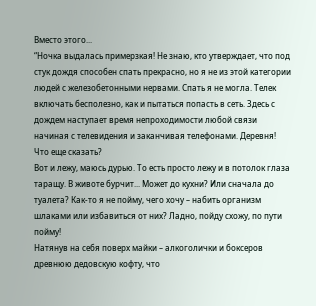Вместо этого...
“Ночка выдалась примерзкая! Не знаю, кто утверждает, что под стук дождя способен спать прекрасно, но я не из этой категории людей с железобетонными нервами. Спать я не могла. Телек включать бесполезно, как и пытаться попасть в сеть. Здесь с дождем наступает время непроходимости любой связи начиная с телевидения и заканчивая телефонами. Деревня! Что еще сказать?
Вот и лежу, маюсь дурью. То есть просто лежу и в потолок глаза таращу. В животе бурчит... Может до кухни? Или сначала до туалета? Как-то я не пойму, чего хочу – набить организм шлаками или избавиться от них? Ладно, пойду схожу, по пути пойму!
Натянув на себя поверх майки – алкоголички и боксеров древнюю дедовскую кофту, что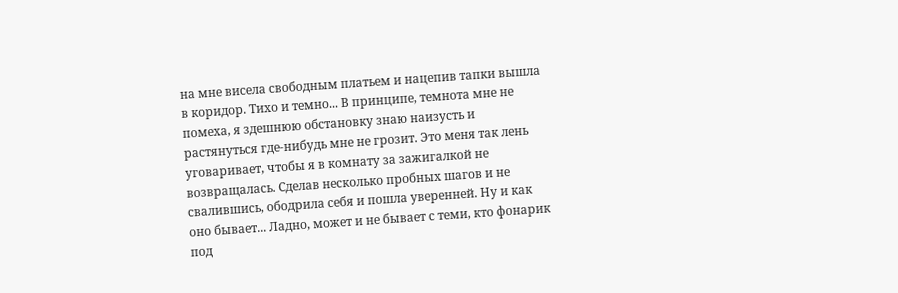на мне висела свободным платьем и нацепив тапки вышла в коридор. Тихо и темно... В принципе, темнота мне не помеха, я здешнюю обстановку знаю наизусть и растянуться где-нибудь мне не грозит. Это меня так лень уговаривает, чтобы я в комнату за зажигалкой не возвращалась. Сделав несколько пробных шагов и не свалившись, ободрила себя и пошла уверенней. Ну и как оно бывает... Ладно, может и не бывает с теми, кто фонарик под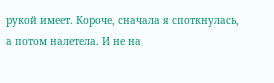рукой имеет. Короче, сначала я споткнулась, а потом налетела. И не на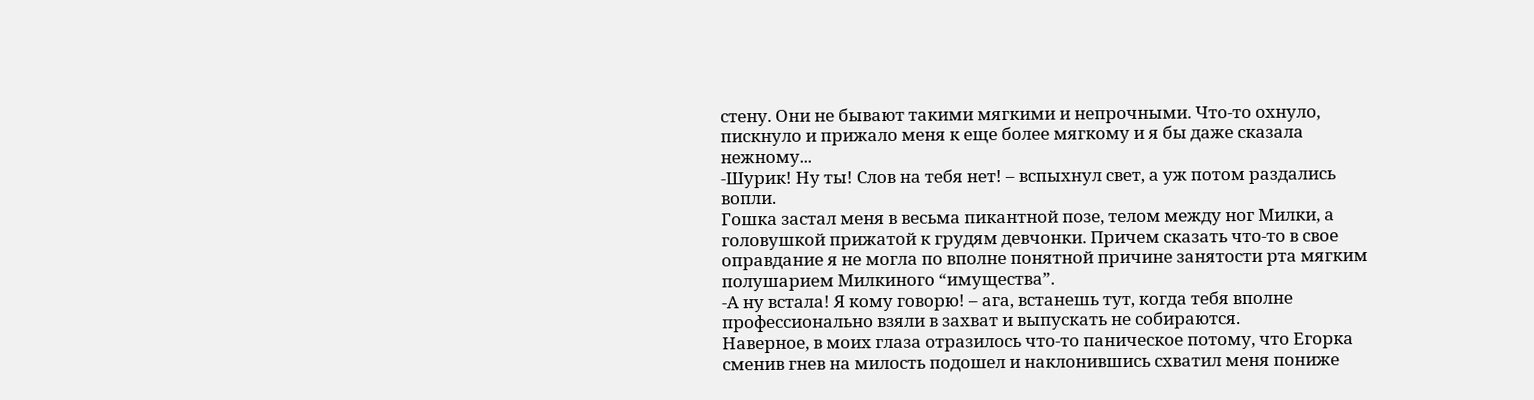стену. Они не бывают такими мягкими и непрочными. Что-то охнуло, пискнуло и прижало меня к еще более мягкому и я бы даже сказала нежному...
-Шурик! Ну ты! Слов на тебя нет! – вспыхнул свет, а уж потом раздались вопли.
Гошка застал меня в весьма пикантной позе, телом между ног Милки, а головушкой прижатой к грудям девчонки. Причем сказать что-то в свое оправдание я не могла по вполне понятной причине занятости рта мягким полушарием Милкиного “имущества”.
-А ну встала! Я кому говорю! – ага, встанешь тут, когда тебя вполне профессионально взяли в захват и выпускать не собираются.
Наверное, в моих глаза отразилось что-то паническое потому, что Егорка сменив гнев на милость подошел и наклонившись схватил меня пониже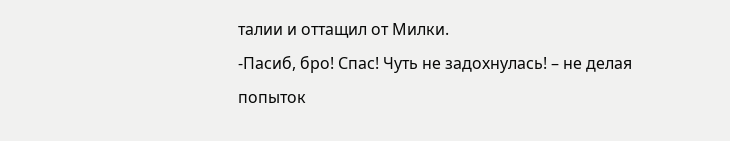талии и оттащил от Милки.
-Пасиб, бро! Спас! Чуть не задохнулась! – не делая попыток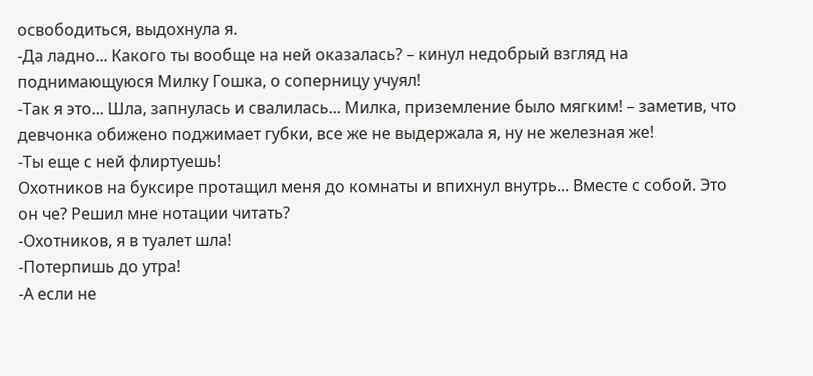освободиться, выдохнула я.
-Да ладно... Какого ты вообще на ней оказалась? – кинул недобрый взгляд на поднимающуюся Милку Гошка, о соперницу учуял!
-Так я это... Шла, запнулась и свалилась... Милка, приземление было мягким! – заметив, что девчонка обижено поджимает губки, все же не выдержала я, ну не железная же!
-Ты еще с ней флиртуешь!
Охотников на буксире протащил меня до комнаты и впихнул внутрь... Вместе с собой. Это он че? Решил мне нотации читать?
-Охотников, я в туалет шла!
-Потерпишь до утра!
-А если не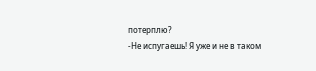потерплю?
-Не испугаешь! Я уже и не в таком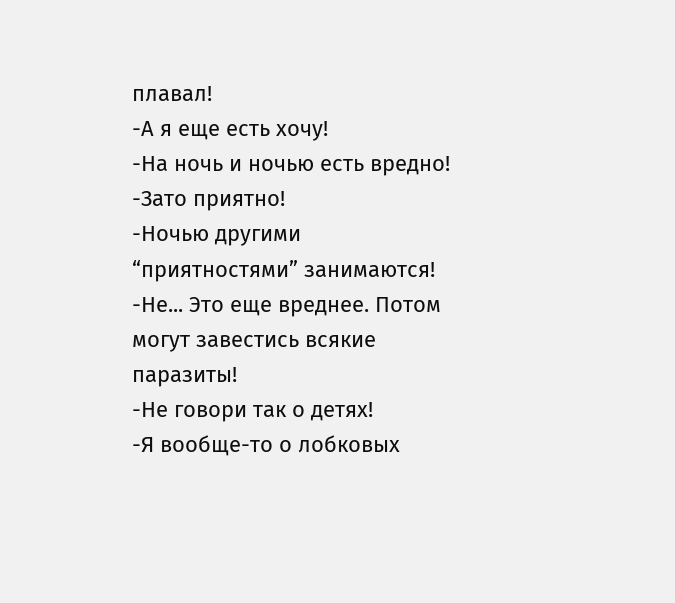плавал!
-А я еще есть хочу!
-На ночь и ночью есть вредно!
-Зато приятно!
-Ночью другими “приятностями” занимаются!
-Не... Это еще вреднее. Потом могут завестись всякие паразиты!
-Не говори так о детях!
-Я вообще-то о лобковых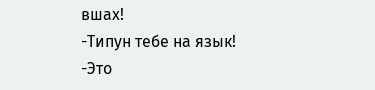вшах!
-Типун тебе на язык!
-Это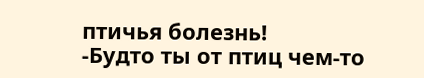птичья болезнь!
-Будто ты от птиц чем-то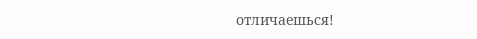отличаешься!